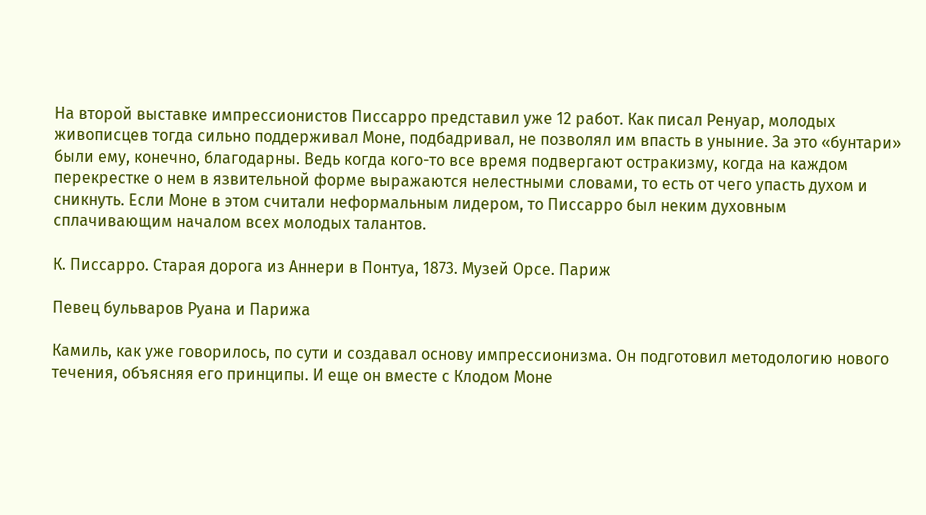На второй выставке импрессионистов Писсарро представил уже 12 работ. Как писал Ренуар, молодых живописцев тогда сильно поддерживал Моне, подбадривал, не позволял им впасть в уныние. За это «бунтари» были ему, конечно, благодарны. Ведь когда кого-то все время подвергают остракизму, когда на каждом перекрестке о нем в язвительной форме выражаются нелестными словами, то есть от чего упасть духом и сникнуть. Если Моне в этом считали неформальным лидером, то Писсарро был неким духовным сплачивающим началом всех молодых талантов.

К. Писсарро. Старая дорога из Аннери в Понтуа, 1873. Музей Орсе. Париж

Певец бульваров Руана и Парижа

Камиль, как уже говорилось, по сути и создавал основу импрессионизма. Он подготовил методологию нового течения, объясняя его принципы. И еще он вместе с Клодом Моне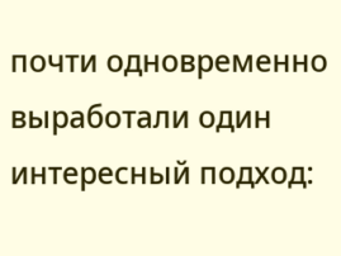почти одновременно выработали один интересный подход: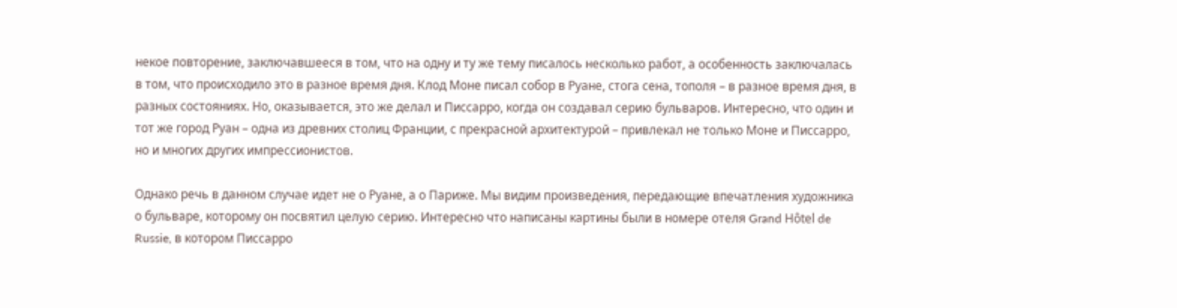некое повторение, заключавшееся в том, что на одну и ту же тему писалось несколько работ, а особенность заключалась в том, что происходило это в разное время дня. Клод Моне писал собор в Руане, стога сена, тополя – в разное время дня, в разных состояниях. Но, оказывается, это же делал и Писсарро, когда он создавал серию бульваров. Интересно, что один и тот же город Руан – одна из древних столиц Франции, с прекрасной архитектурой – привлекал не только Моне и Писсарро, но и многих других импрессионистов.

Однако речь в данном случае идет не о Руане, а о Париже. Мы видим произведения, передающие впечатления художника о бульваре, которому он посвятил целую серию. Интересно что написаны картины были в номере отеля Grand Hôtel de Russie, в котором Писсарро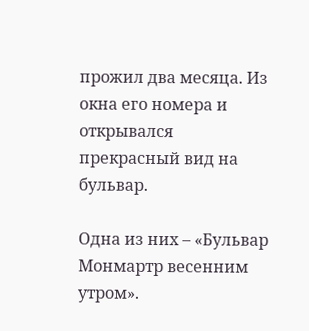прожил два месяца. Из окна его номера и открывался прекрасный вид на бульвар.

Одна из них – «Бульвар Монмартр весенним утром».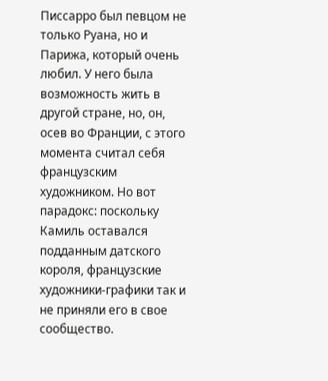Писсарро был певцом не только Руана, но и Парижа, который очень любил. У него была возможность жить в другой стране, но, он, осев во Франции, с этого момента считал себя французским художником. Но вот парадокс: поскольку Камиль оставался подданным датского короля, французские художники-графики так и не приняли его в свое сообщество.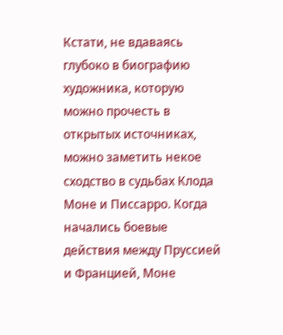Кстати, не вдаваясь глубоко в биографию художника, которую можно прочесть в открытых источниках, можно заметить некое сходство в судьбах Клода Моне и Писсарро. Когда начались боевые действия между Пруссией и Францией, Моне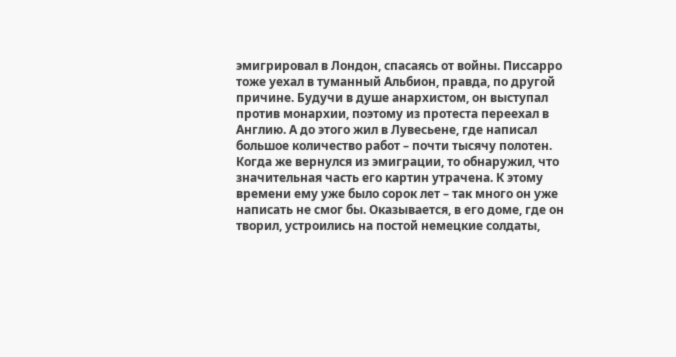эмигрировал в Лондон, спасаясь от войны. Писсарро тоже уехал в туманный Альбион, правда, по другой причине. Будучи в душе анархистом, он выступал против монархии, поэтому из протеста переехал в Англию. А до этого жил в Лувесьене, где написал большое количество работ – почти тысячу полотен. Когда же вернулся из эмиграции, то обнаружил, что значительная часть его картин утрачена. К этому времени ему уже было сорок лет – так много он уже написать не смог бы. Оказывается, в его доме, где он творил, устроились на постой немецкие солдаты,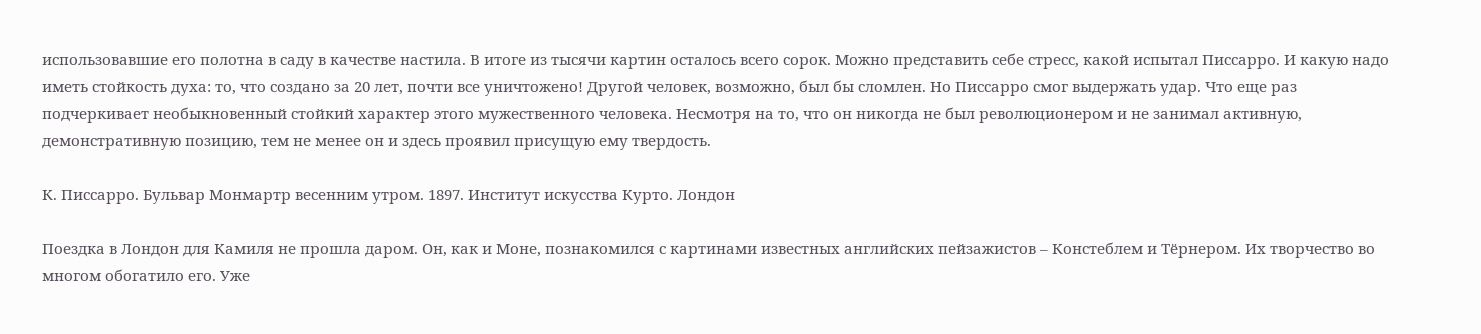использовавшие его полотна в саду в качестве настила. В итоге из тысячи картин осталось всего сорок. Можно представить себе стресс, какой испытал Писсарро. И какую надо иметь стойкость духа: то, что создано за 20 лет, почти все уничтожено! Другой человек, возможно, был бы сломлен. Но Писсарро смог выдержать удар. Что еще раз подчеркивает необыкновенный стойкий характер этого мужественного человека. Несмотря на то, что он никогда не был революционером и не занимал активную, демонстративную позицию, тем не менее он и здесь проявил присущую ему твердость.

К. Писсарро. Бульвар Монмартр весенним утром. 1897. Институт искусства Курто. Лондон

Поездка в Лондон для Камиля не прошла даром. Он, как и Моне, познакомился с картинами известных английских пейзажистов – Констеблем и Тёрнером. Их творчество во многом обогатило его. Уже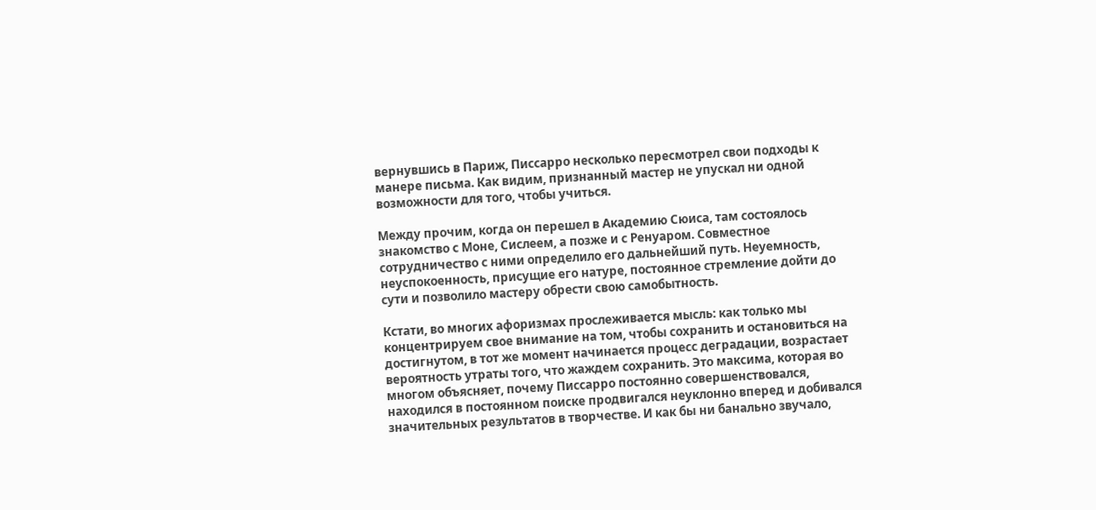вернувшись в Париж, Писсарро несколько пересмотрел свои подходы к манере письма. Как видим, признанный мастер не упускал ни одной возможности для того, чтобы учиться.

Между прочим, когда он перешел в Академию Сюиса, там состоялось знакомство с Моне, Сислеем, а позже и с Ренуаром. Совместное сотрудничество с ними определило его дальнейший путь. Неуемность, неуспокоенность, присущие его натуре, постоянное стремление дойти до сути и позволило мастеру обрести свою самобытность.

Кстати, во многих афоризмах прослеживается мысль: как только мы концентрируем свое внимание на том, чтобы сохранить и остановиться на достигнутом, в тот же момент начинается процесс деградации, возрастает вероятность утраты того, что жаждем сохранить. Это максима, которая во многом объясняет, почему Писсарро постоянно совершенствовался, находился в постоянном поиске продвигался неуклонно вперед и добивался значительных результатов в творчестве. И как бы ни банально звучало,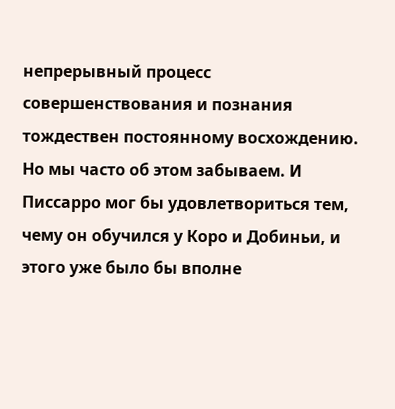непрерывный процесс совершенствования и познания тождествен постоянному восхождению. Но мы часто об этом забываем. И Писсарро мог бы удовлетвориться тем, чему он обучился у Коро и Добиньи, и этого уже было бы вполне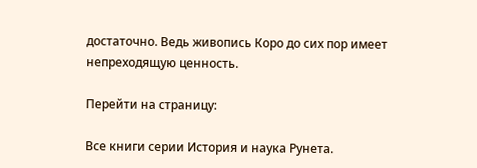достаточно. Ведь живопись Коро до сих пор имеет непреходящую ценность.

Перейти на страницу:

Все книги серии История и наука Рунета.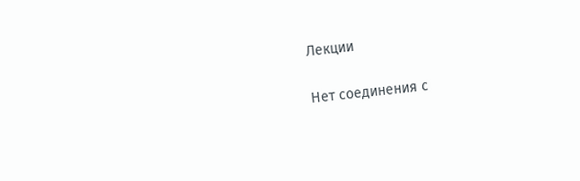Лекции

Нет соединения с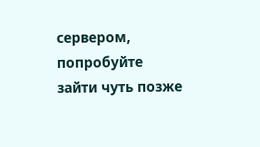сервером, попробуйте зайти чуть позже